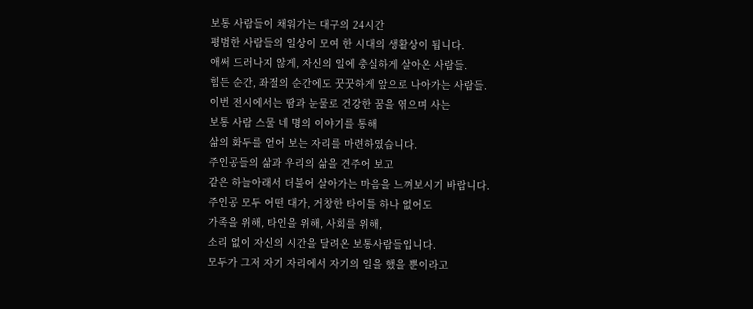보통 사람들이 채워가는 대구의 24시간
평범한 사람들의 일상이 모여 한 시대의 생활상이 됩니다.
애써 드러나지 않게, 자신의 일에 충실하게 살아온 사람들.
힘든 순간, 좌절의 순간에도 꿋꿋하게 앞으로 나아가는 사람들.
이번 전시에서는 땀과 눈물로 건강한 꿈을 엮으며 사는
보통 사람 스물 네 명의 이야기를 통해
삶의 화두를 얻어 보는 자리를 마련하였습니다.
주인공들의 삶과 우리의 삶을 견주어 보고
같은 하늘아래서 더불어 살아가는 마음을 느껴보시기 바랍니다.
주인공 모두 어떤 대가, 거창한 타이틀 하나 없어도
가족을 위해, 타인을 위해, 사회를 위해,
소리 없이 자신의 시간을 달려온 보통사람들입니다.
모두가 그저 자기 자리에서 자기의 일을 했을 뿐이라고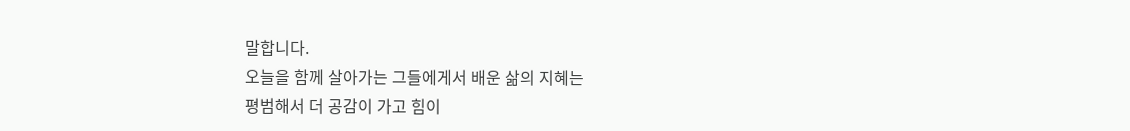말합니다.
오늘을 함께 살아가는 그들에게서 배운 삶의 지혜는
평범해서 더 공감이 가고 힘이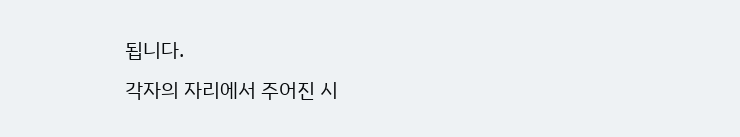됩니다.
각자의 자리에서 주어진 시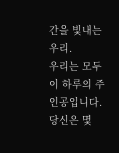간을 빛내는 우리.
우리는 모두 이 하루의 주인공입니다.
당신은 몇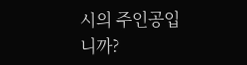시의 주인공입니까?